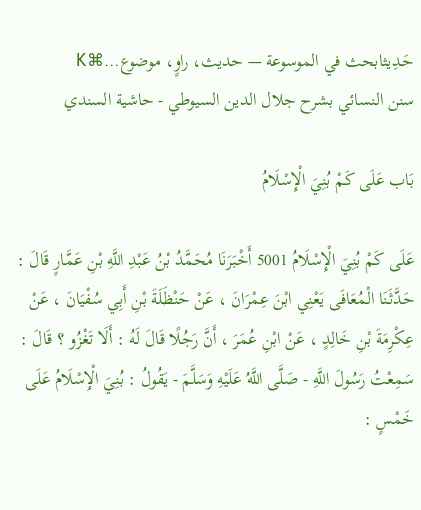حَـدِيثابحث في الموسوعة — حديث، راوٍ، موضوع…⌘K
سنن النسائي بشرح جلال الدين السيوطي - حاشية السندي

بَاب عَلَى كَمْ بُنِيَ الْإِسْلَامُ

عَلَى كَمْ بُنِيَ الْإِسْلَامُ 5001 أَخْبَرَنَا مُحَمَّدُ بْنُ عَبْدِ اللَّهِ بْنِ عَمَّارٍ قَالَ : حَدَّثَنَا الْمُعَافَى يَعْنِي ابْنَ عِمْرَانَ ، عَنْ حَنْظَلَةَ بْنِ أَبِي سُفْيَانَ ، عَنْ عِكْرِمَةَ بْنِ خَالِدٍ ، عَنْ ابْنِ عُمَرَ ، أَنَّ رَجُلًا قَالَ لَهُ : أَلَا تَغْزُو ؟ قَالَ : سَمِعْتُ رَسُولَ اللَّهِ - صَلَّى اللَّهُ عَلَيْهِ وَسَلَّمَ - يَقُولُ : بُنِيَ الْإِسْلَامُ عَلَى خَمْسٍ :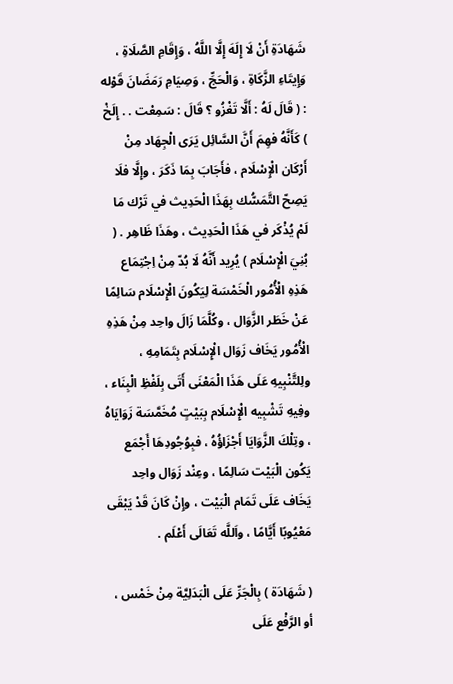شَهَادَةِ أَنْ لَا إِلَهَ إِلَّا اللَّهُ ، وَإِقَامِ الصَّلَاةِ ، وَإِيتَاءِ الزَّكَاةِ ، وَالْحَجِّ ، وَصِيَامِ رَمَضَانَ قَوْله : ( قَالَ لَهُ : أَلَّا تَغْزُو ؟ قَالَ : سَمِعْت . . إِلَخْ ) كَأَنَّهُ فهِمَ أَنَّ السَّائِل يَرَى الْجِهَاد مِنْ أَرْكَان الْإِسْلَام ، فأَجَابَ بِمَا ذَكَرَ ، وإِلَّا فلَا يَصِحّ التَّمَسُّك بِهَذَا الْحَدِيث في تَرْك مَا لَمْ يُذْكَر في هَذَا الْحَدِيث ، وهَذَا ظَاهِر . ( بُنِيَ الْإِسْلَام ) يُرِيد أَنَّهُ لَا بُدّ مِنْ اِجْتِمَاع هَذِهِ الْأُمُور الْخَمْسَة لِيَكُونَ الْإِسْلَام سَالِمًا عَنْ خَطَر الزَّوَال ، وكُلَّمَا زَالَ واحِد مِنْ هَذِهِ الْأُمُور يَخَاف زَوَال الْإِسْلَام بِتَمَامِهِ ، ولِلتَّنْبِيهِ عَلَى هَذَا الْمَعْنَى أَتَى بِلَفْظِ الْبِنَاء ، وفِيهِ تَشْبِيه الْإِسْلَام بِبَيْتٍ مُخَمَّسَة زَوَايَاهُ ، وتِلْكَ الزَّوَايَا أَجْزَاؤُهُ ، فبِوُجُودِهَا أَجْمَع يَكُون الْبَيْت سَالِمًا ، وعِنْد زَوَال واحِد يَخَاف عَلَى تَمَام الْبَيْت ، وإِنْ كَانَ قَدْ يَبْقَى مَعْيُوبًا أَيَّامًا ، واَللَّه تَعَالَى أَعْلَم .

( شَهَادَة ) بِالْجَرِّ عَلَى الْبَدَلِيَّة مِنْ خَمْس ، أو الرَّفْع عَلَى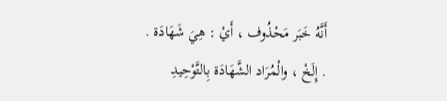أَنَّهُ خَبَر مَحْذُوف ، أَيْ : هِيَ شَهَادَة . . إِلَخْ ، والْمُرَاد الشَّهَادَة بِالتَّوْحِيدِ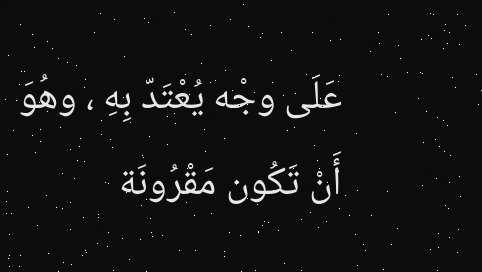عَلَى وجْه يُعْتَدّ بِهِ ، وهُوَ أَنْ تَكُون مَقْرُونَة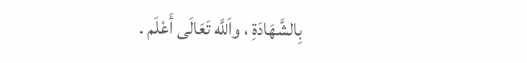بِالشَّهَادَةِ ، واَللَّه تَعَالَى أَعْلَم .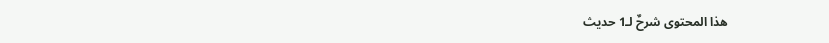هذا المحتوى شرحٌ لـ1 حديث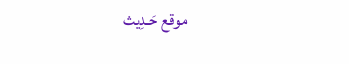موقع حَـدِيث